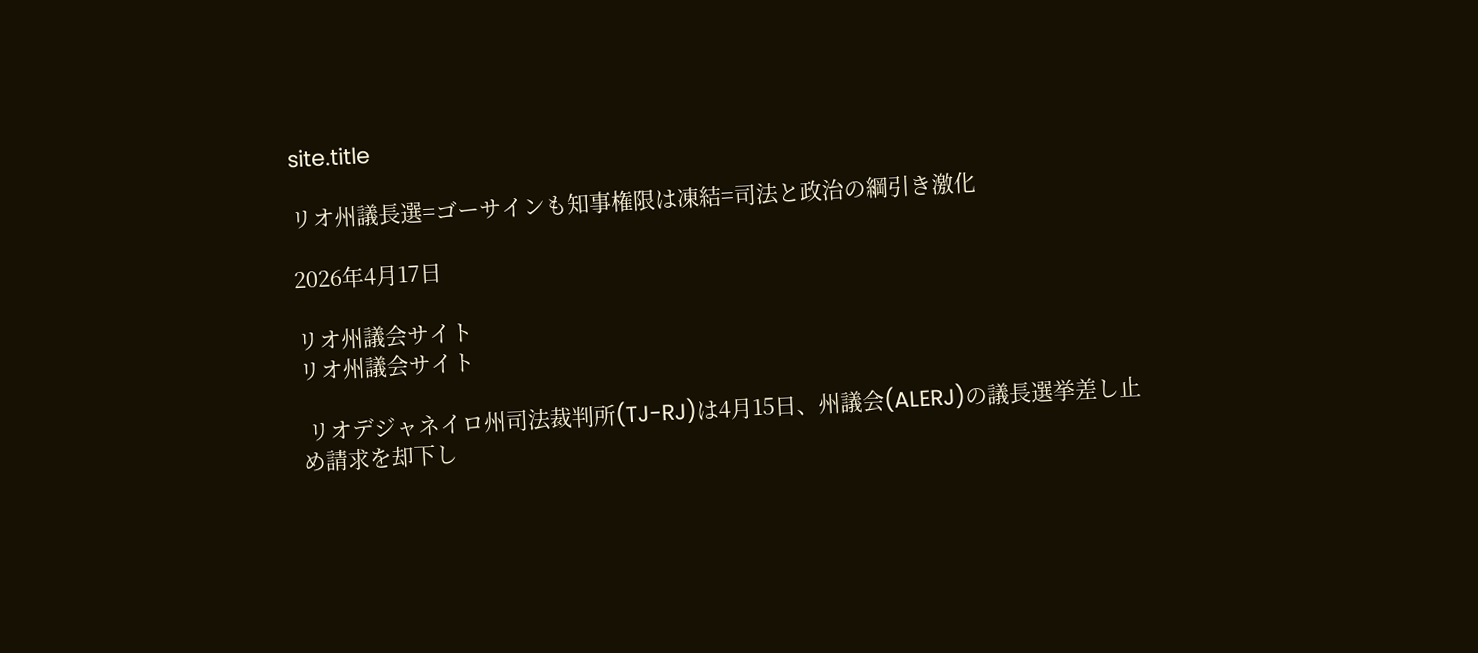site.title

リオ州議長選=ゴーサインも知事権限は凍結=司法と政治の綱引き激化

2026年4月17日

リオ州議会サイト
リオ州議会サイト

 リオデジャネイロ州司法裁判所(TJ-RJ)は4月15日、州議会(ALERJ)の議長選挙差し止め請求を却下し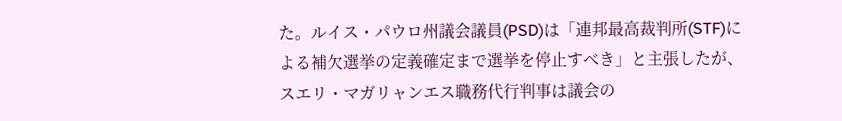た。ルイス・パウロ州議会議員(PSD)は「連邦最高裁判所(STF)による補欠選挙の定義確定まで選挙を停止すべき」と主張したが、スエリ・マガリャンエス職務代行判事は議会の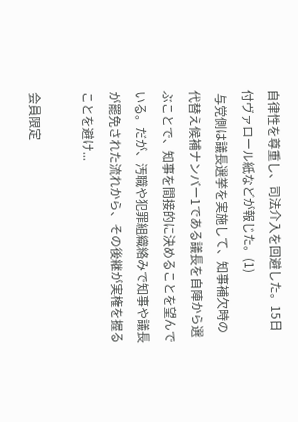自律性を尊重し、司法介入を回避した。15日付ヴァロール紙などが報じた。(1)
 与党側は議長選挙を実施して、知事補欠時の代替え候補ナンバー1である議長を自陣から選ぶことで、知事を間接的に決めることを望んでいる。だが、汚職や犯罪組織絡みで知事や議長が罷免された流れから、その後継が実権を握ることを避け...

会員限定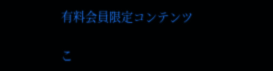有料会員限定コンテンツ

こ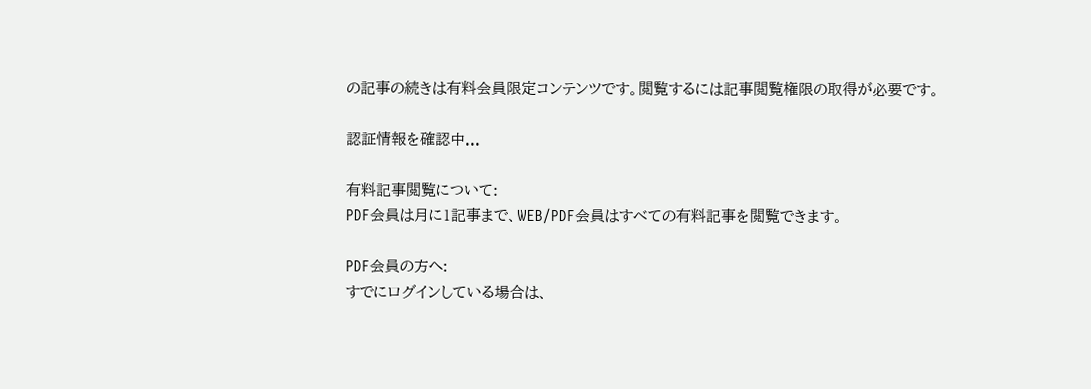の記事の続きは有料会員限定コンテンツです。閲覧するには記事閲覧権限の取得が必要です。

認証情報を確認中...

有料記事閲覧について:
PDF会員は月に1記事まで、WEB/PDF会員はすべての有料記事を閲覧できます。

PDF会員の方へ:
すでにログインしている場合は、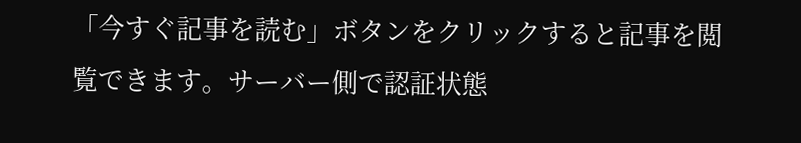「今すぐ記事を読む」ボタンをクリックすると記事を閲覧できます。サーバー側で認証状態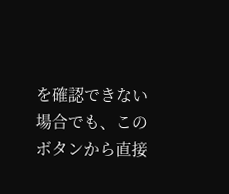を確認できない場合でも、このボタンから直接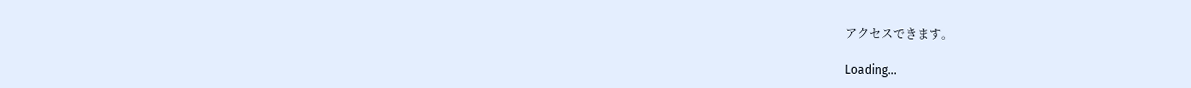アクセスできます。

Loading...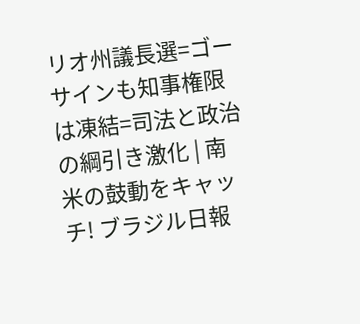リオ州議長選=ゴーサインも知事権限は凍結=司法と政治の綱引き激化 | 南米の鼓動をキャッチ! ブラジル日報